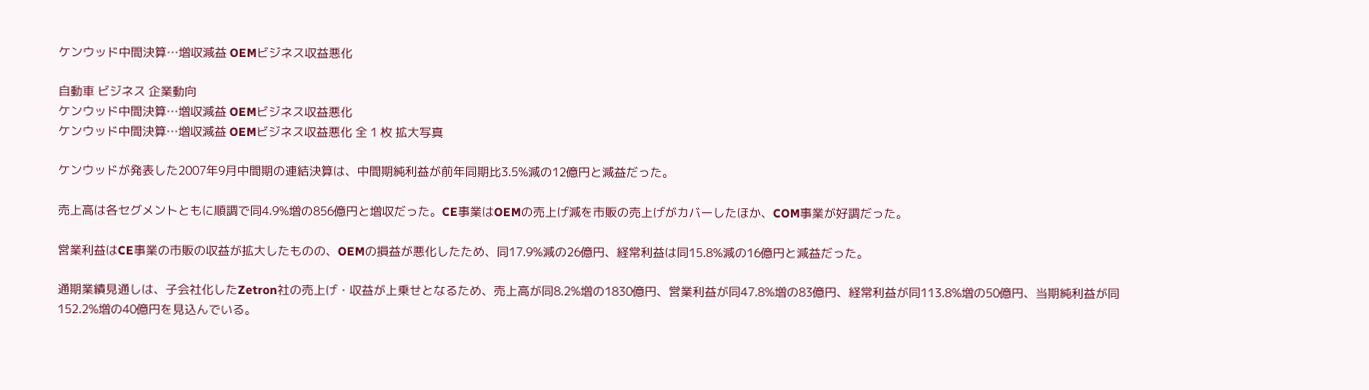ケンウッド中間決算…増収減益 OEMビジネス収益悪化

自動車 ビジネス 企業動向
ケンウッド中間決算…増収減益 OEMビジネス収益悪化
ケンウッド中間決算…増収減益 OEMビジネス収益悪化 全 1 枚 拡大写真

ケンウッドが発表した2007年9月中間期の連結決算は、中間期純利益が前年同期比3.5%減の12億円と減益だった。

売上高は各セグメントともに順調で同4.9%増の856億円と増収だった。CE事業はOEMの売上げ減を市販の売上げがカバーしたほか、COM事業が好調だった。

営業利益はCE事業の市販の収益が拡大したものの、OEMの損益が悪化したため、同17.9%減の26億円、経常利益は同15.8%減の16億円と減益だった。

通期業績見通しは、子会社化したZetron社の売上げ・収益が上乗せとなるため、売上高が同8.2%増の1830億円、営業利益が同47.8%増の83億円、経常利益が同113.8%増の50億円、当期純利益が同152.2%増の40億円を見込んでいる。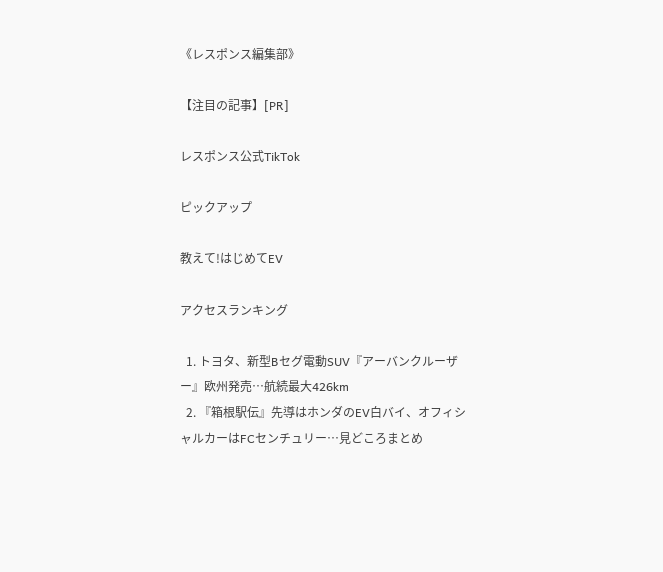《レスポンス編集部》

【注目の記事】[PR]

レスポンス公式TikTok

ピックアップ

教えて!はじめてEV

アクセスランキング

  1. トヨタ、新型Bセグ電動SUV『アーバンクルーザー』欧州発売…航続最大426km
  2. 『箱根駅伝』先導はホンダのEV白バイ、オフィシャルカーはFCセンチュリー…見どころまとめ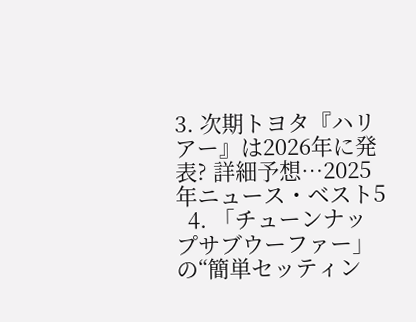3. 次期トヨタ『ハリアー』は2026年に発表? 詳細予想…2025年ニュース・ベスト5
  4. 「チューンナップサブウーファー」の“簡単セッティン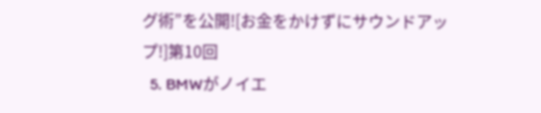グ術”を公開![お金をかけずにサウンドアップ!]第10回
  5. BMWがノイエ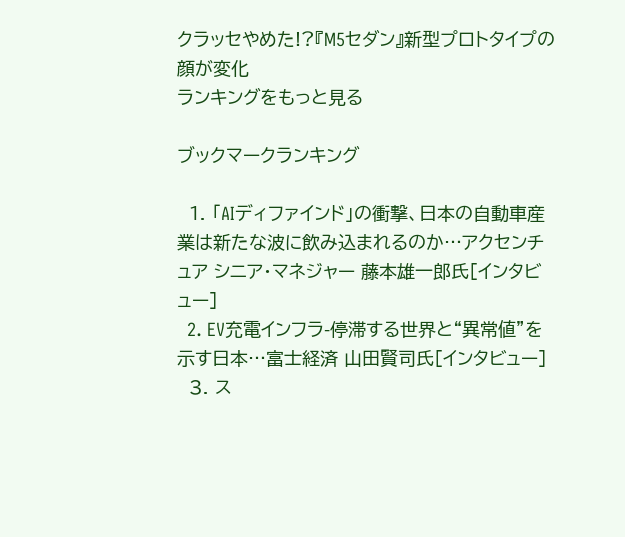クラッセやめた!?『M5セダン』新型プロトタイプの顔が変化
ランキングをもっと見る

ブックマークランキング

  1. 「AIディファインド」の衝撃、日本の自動車産業は新たな波に飲み込まれるのか…アクセンチュア シニア・マネジャー 藤本雄一郎氏[インタビュー]
  2. EV充電インフラ-停滞する世界と“異常値”を示す日本…富士経済 山田賢司氏[インタビュー]
  3. ス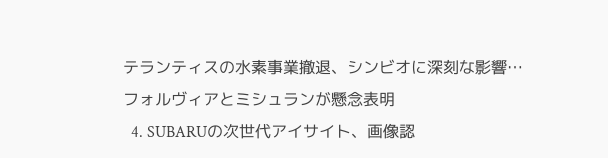テランティスの水素事業撤退、シンビオに深刻な影響…フォルヴィアとミシュランが懸念表明
  4. SUBARUの次世代アイサイト、画像認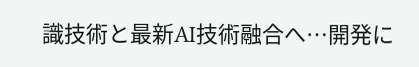識技術と最新AI技術融合へ…開発に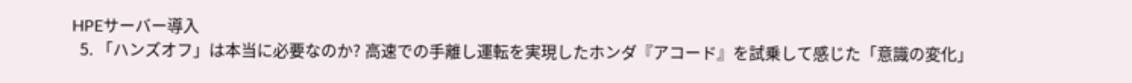HPEサーバー導入
  5. 「ハンズオフ」は本当に必要なのか? 高速での手離し運転を実現したホンダ『アコード』を試乗して感じた「意識の変化」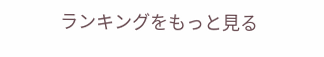ランキングをもっと見る